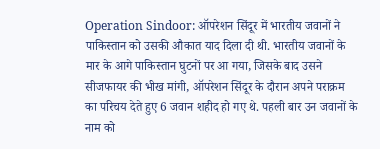Operation Sindoor: ऑपरेशन सिंदूर में भारतीय जवानों ने पाकिस्तान को उसकी औकात याद दिला दी थी. भारतीय जवानों के मार के आगे पाकिस्तान घुटनों पर आ गया, जिसके बाद उसने सीजफायर की भीख मांगी, ऑपरेशन सिंदूर के दौरान अपने पराक्रम का परिचय देते हुए 6 जवान शहीद हो गए थे. पहली बार उन जवानों के नाम को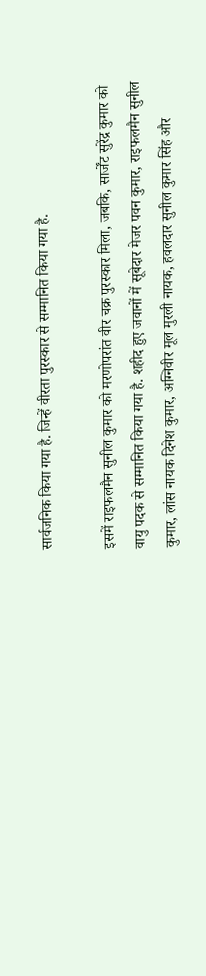सार्वजनिक किया गया है. जिन्हें वीरता पुरस्कार से सम्मानित किया गया है.

इसमें राइफलमैन सुनील कुमार को मरणोपरांत वीर चक्र पुरस्कार मिला, जबकि, सार्जेंट सुरेंद्र कुमार को वायु पदक से सम्मानित किया गया है. शहीद हुए जवानों में सूबेदार मेजर पवन कुमार, राइफलमैन सुनील कुमार, लांस नायक दिनेश कुमार, अग्निवीर मूल मुरली नायक, हवलदार सुनील कुमार सिंह और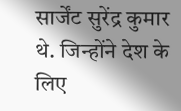सार्जेंट सुरेंद्र कुमार थे. जिन्होंने देश के लिए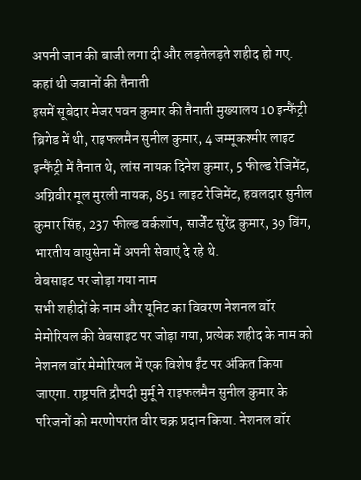अपनी जान की बाजी लगा दी और लड़तेलड़ते शहीद हो गए.
कहां थी जवानों की तैनाती
इसमें सूबेदार मेजर पवन कुमार की तैनाती मुख्यालय 10 इन्फैंट्री ब्रिगेड में थी, राइफलमैन सुनील कुमार, 4 जम्मूकश्मीर लाइट इन्फैंट्री में तैनात थे, लांस नायक दिनेश कुमार, 5 फील्ड रेजिमेंट, अग्निवीर मूल मुरली नायक, 851 लाइट रेजिमेंट, हवलदार सुनील कुमार सिंह, 237 फील्ड वर्कशॉप, सार्जेंट सुरेंद्र कुमार, 39 विंग, भारतीय वायुसेना में अपनी सेवाएं दे रहे थे.
वेबसाइट पर जोड़ा गया नाम
सभी शहीदों के नाम और यूनिट का विवरण नेशनल वॉर मेमोरियल की वेबसाइट पर जोड़ा गया, प्रत्येक शहीद के नाम को नेशनल वॉर मेमोरियल में एक विशेष ईंट पर अंकित किया जाएगा. राष्ट्रपति द्रौपदी मुर्मू ने राइफलमैन सुनील कुमार के परिजनों को मरणोपरांत वीर चक्र प्रदान किया. नेशनल वॉर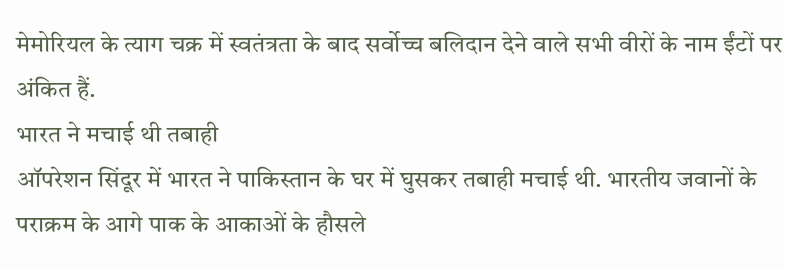मेमोरियल के त्याग चक्र में स्वतंत्रता के बाद सर्वोच्च बलिदान देने वाले सभी वीरों के नाम ईंटों पर अंकित हैं.
भारत ने मचाई थी तबाही
ऑपरेशन सिंदूर में भारत ने पाकिस्तान के घर में घुसकर तबाही मचाई थी. भारतीय जवानों के पराक्रम के आगे पाक के आकाओं के हौसले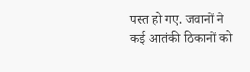पस्त हो गए. जवानों ने कई आतंकी ठिकानों को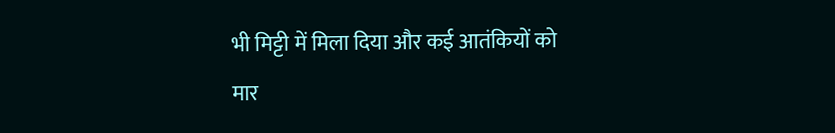भी मिट्टी में मिला दिया और कई आतंकियों को मार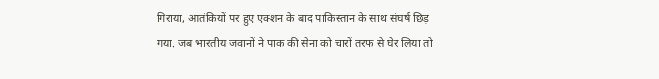गिराया, आतंकियों पर हुए एक्शन के बाद पाकिस्तान के साथ संघर्ष छिड़ गया. जब भारतीय जवानों ने पाक की सेना को चारों तरफ से घेर लिया तो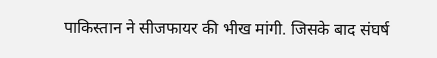पाकिस्तान ने सीजफायर की भीख मांगी. जिसके बाद संघर्ष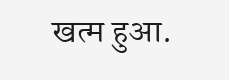खत्म हुआ.